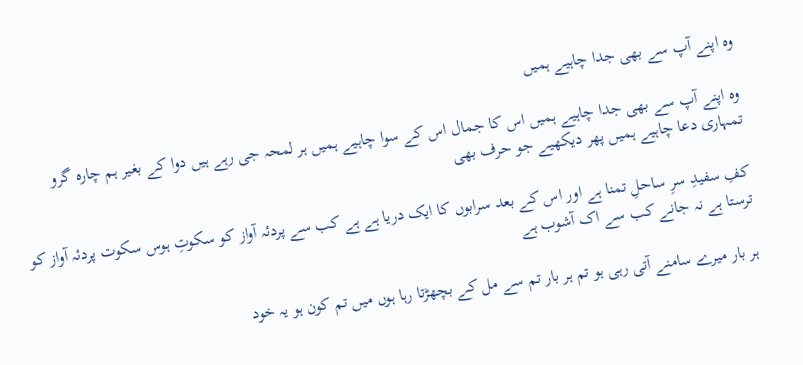وہ اپنے آپ سے بھی جدا چاہیے ہمیں

وہ اپنے آپ سے بھی جدا چاہیے ہمیں اس کا جمال اس کے سوا چاہیے ہمیں ہر لمحہ جی رہے ہیں دوا کے بغیر ہم چارہ گرو تمہاری دعا چاہیے ہمیں پھر دیکھیے جو حرف بھی

کفِ سفیدِ سرِ ساحلِ تمنا ہے اور اس کے بعد سرابوں کا ایک دریا ہے ہے کب سے پردئہ آواز کو سکوتِ ہوس سکوت پردئہ آواز کو ترستا ہے نہ جانے کب سے اک آشوب ہے

ہر بار میرے سامنے آتی رہی ہو تم ہر بار تم سے مل کے بچھڑتا رہا ہوں میں تم کون ہو یہ خود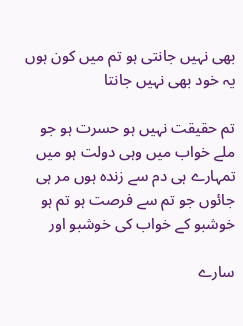بھی نہیں جانتی ہو تم میں کون ہوں یہ خود بھی نہیں جانتا

تم حقیقت نہیں ہو حسرت ہو جو ملے خواب میں وہی دولت ہو میں تمہارے ہی دم سے زندہ ہوں مر ہی جائوں جو تم سے فرصت ہو تم ہو خوشبو کے خواب کی خوشبو اور

سارے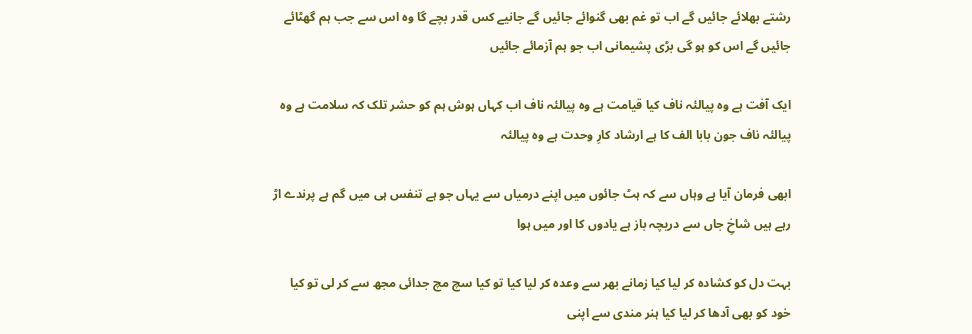رشتے بھلائے جائیں گے اب تو غم بھی گنوائے جائیں گے جانیے کس قدر بچے گا وہ اس سے جب ہم گھٹائے جائیں گے اس کو ہو گی بڑی پشیمانی اب جو ہم آزمائے جائیں

ایک آفت ہے وہ پیالئہ ناف کیا قیامت ہے وہ پیالئہ ناف اب کہاں ہوش ہم کو حشر تلک کہ سلامت ہے وہ پیالئہ ناف جون بابا الف کا ہے ارشاد کارِ وحدت ہے وہ پیالئہ

ابھی فرمان آیا ہے وہاں سے کہ ہٹ جائوں میں اپنے درمیاں سے یہاں جو ہے تنفس ہی میں گم ہے پرندے اڑ رہے ہیں شاخِ جاں سے دریچہ باز ہے یادوں کا اور میں ہوا

بہت دل کو کشادہ کر لیا کیا زمانے بھر سے وعدہ کر لیا کیا تو کیا سچ مچ جدائی مجھ سے کر لی تو کیا خود کو بھی آدھا کر لیا کیا ہنر مندی سے اپنی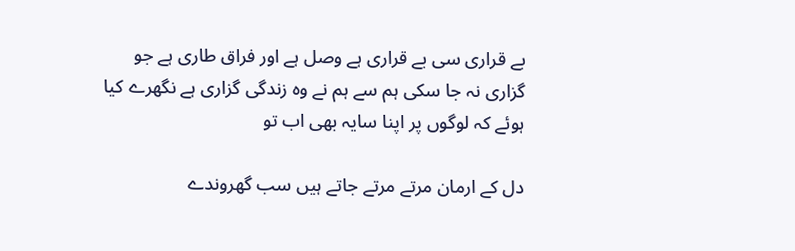بے قراری سی بے قراری ہے وصل ہے اور فراق طاری ہے جو گزاری نہ جا سکی ہم سے ہم نے وہ زندگی گزاری ہے نگھرے کیا ہوئے کہ لوگوں پر اپنا سایہ بھی اب تو

دل کے ارمان مرتے مرتے جاتے ہیں سب گھروندے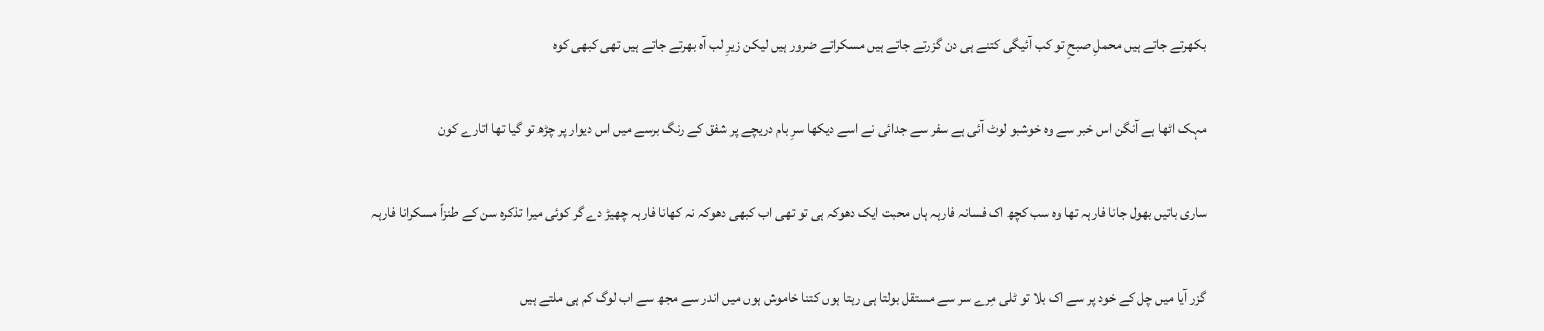بکھرتے جاتے ہیں محملِ صبحِ تو کب آئیگی کتنے ہی دن گزرتے جاتے ہیں مسکراتے ضرور ہیں لیکن زیرِ لب آہ بھرتے جاتے ہیں تھی کبھی کوہ

مہک اٹھا ہے آنگن اس خبر سے وہ خوشبو لوٹ آئی ہے سفر سے جدائی نے اسے دیکھا سرِ بام دریچے پر شفق کے رنگ برسے میں اس دیوار پر چڑھ تو گیا تھا اتارے کون

ساری باتیں بھول جانا فارہہ تھا وہ سب کچھ اک فسانہ فارہہ ہاں محبت ایک دھوکہ ہی تو تھی اب کبھی دھوکہ نہ کھانا فارہہ چھیڑ دے گر کوئی میرا تذکرہ سن کے طنزاً مسکرانا فارہہ

گزر آیا میں چل کے خود پر سے اک بلا تو ٹلی مِرے سر سے مستقل بولتا ہی رہتا ہوں کتنا خاموش ہوں میں اندر سے مجھ سے اب لوگ کم ہی ملتے ہیں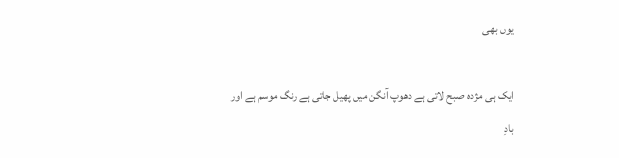یوں بھی

ایک ہی مژدہ صبح لاتی ہے دھوپ آنگن میں پھیل جاتی ہے رنگ موسم ہے اور بادِ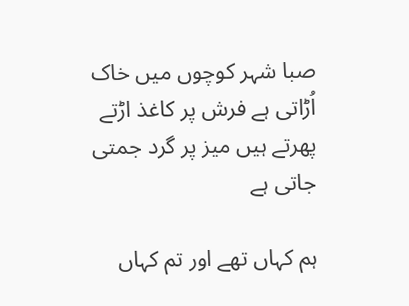صبا شہر کوچوں میں خاک اُڑاتی ہے فرش پر کاغذ اڑتے پھرتے ہیں میز پر گرد جمتی جاتی ہے

ہم کہاں تھے اور تم کہاں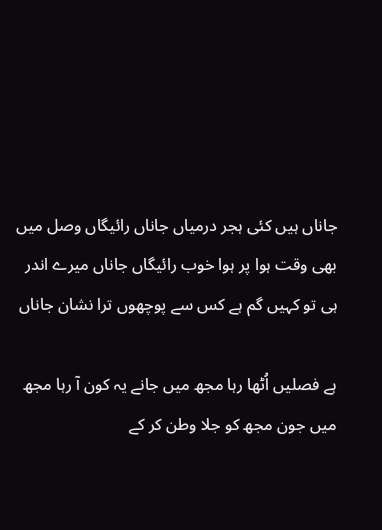جاناں ہیں کئی ہجر درمیاں جاناں رائیگاں وصل میں بھی وقت ہوا پر ہوا خوب رائیگاں جاناں میرے اندر ہی تو کہیں گم ہے کس سے پوچھوں ترا نشان جاناں

ہے فصلیں اُٹھا رہا مجھ میں جانے یہ کون آ رہا مجھ میں جون مجھ کو جلا وطن کر کے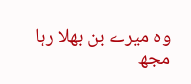وہ میرے بن بھلا رہا مجھ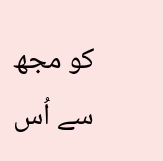کو مجھ سے اُس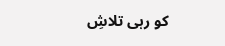کو رہی تلاشِ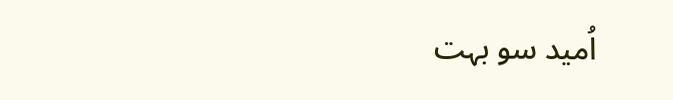اُمید سو بہت